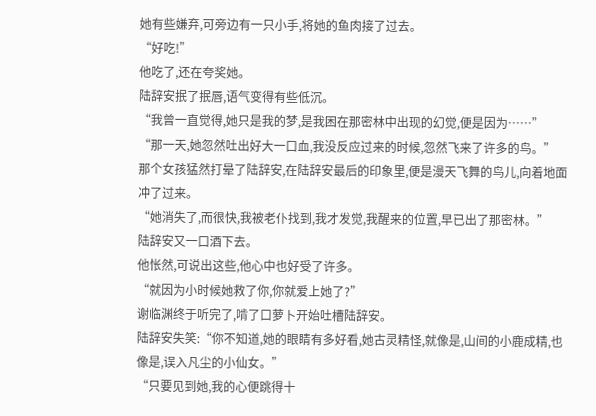她有些嫌弃,可旁边有一只小手,将她的鱼肉接了过去。
“好吃!”
他吃了,还在夸奖她。
陆辞安抿了抿唇,语气变得有些低沉。
“我曾一直觉得,她只是我的梦,是我困在那密林中出现的幻觉,便是因为……”
“那一天,她忽然吐出好大一口血,我没反应过来的时候,忽然飞来了许多的鸟。”
那个女孩猛然打晕了陆辞安,在陆辞安最后的印象里,便是漫天飞舞的鸟儿,向着地面冲了过来。
“她消失了,而很快,我被老仆找到,我才发觉,我醒来的位置,早已出了那密林。”
陆辞安又一口酒下去。
他怅然,可说出这些,他心中也好受了许多。
“就因为小时候她救了你,你就爱上她了?”
谢临渊终于听完了,啃了口萝卜开始吐槽陆辞安。
陆辞安失笑:“你不知道,她的眼睛有多好看,她古灵精怪,就像是,山间的小鹿成精,也像是,误入凡尘的小仙女。”
“只要见到她,我的心便跳得十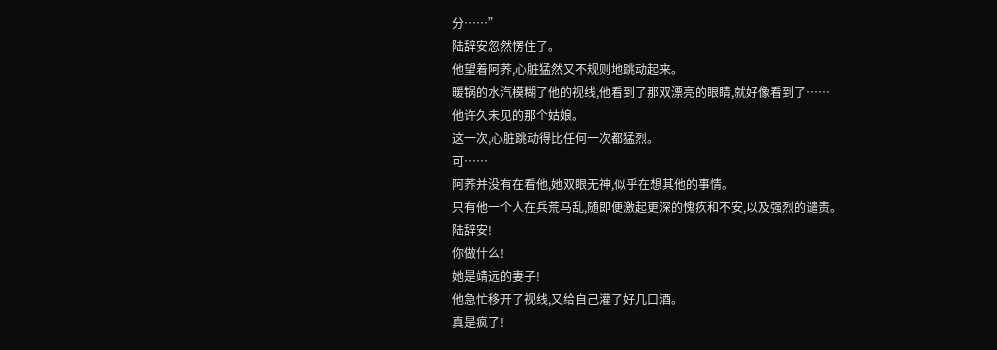分……”
陆辞安忽然愣住了。
他望着阿荞,心脏猛然又不规则地跳动起来。
暖锅的水汽模糊了他的视线,他看到了那双漂亮的眼睛,就好像看到了……
他许久未见的那个姑娘。
这一次,心脏跳动得比任何一次都猛烈。
可……
阿荞并没有在看他,她双眼无神,似乎在想其他的事情。
只有他一个人在兵荒马乱,随即便激起更深的愧疚和不安,以及强烈的谴责。
陆辞安!
你做什么!
她是靖远的妻子!
他急忙移开了视线,又给自己灌了好几口酒。
真是疯了!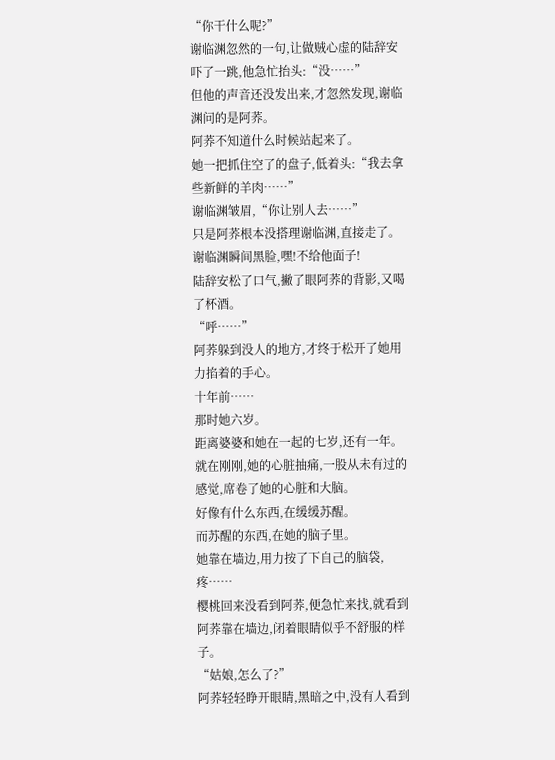“你干什么呢?”
谢临渊忽然的一句,让做贼心虚的陆辞安吓了一跳,他急忙抬头:“没……”
但他的声音还没发出来,才忽然发现,谢临渊问的是阿荞。
阿荞不知道什么时候站起来了。
她一把抓住空了的盘子,低着头:“我去拿些新鲜的羊肉……”
谢临渊皱眉,“你让别人去……”
只是阿荞根本没搭理谢临渊,直接走了。
谢临渊瞬间黑脸,嘿!不给他面子!
陆辞安松了口气,撇了眼阿荞的背影,又喝了杯酒。
“呼……”
阿荞躲到没人的地方,才终于松开了她用力掐着的手心。
十年前……
那时她六岁。
距离婆婆和她在一起的七岁,还有一年。
就在刚刚,她的心脏抽痛,一股从未有过的感觉,席卷了她的心脏和大脑。
好像有什么东西,在缓缓苏醒。
而苏醒的东西,在她的脑子里。
她靠在墙边,用力按了下自己的脑袋,疼……
樱桃回来没看到阿荞,便急忙来找,就看到阿荞靠在墙边,闭着眼睛似乎不舒服的样子。
“姑娘,怎么了?”
阿荞轻轻睁开眼睛,黑暗之中,没有人看到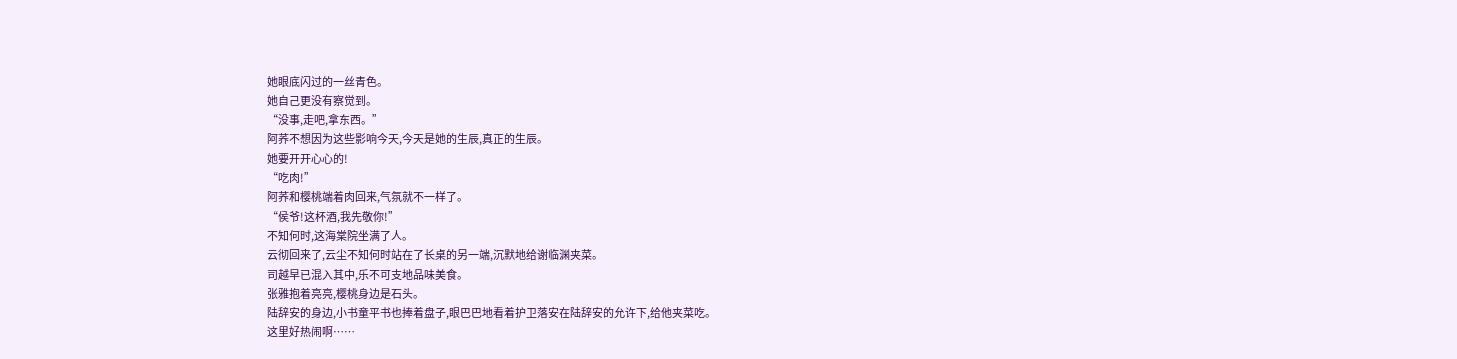她眼底闪过的一丝青色。
她自己更没有察觉到。
“没事,走吧,拿东西。”
阿荞不想因为这些影响今天,今天是她的生辰,真正的生辰。
她要开开心心的!
“吃肉!”
阿荞和樱桃端着肉回来,气氛就不一样了。
“侯爷!这杯酒,我先敬你!”
不知何时,这海棠院坐满了人。
云彻回来了,云尘不知何时站在了长桌的另一端,沉默地给谢临渊夹菜。
司越早已混入其中,乐不可支地品味美食。
张雅抱着亮亮,樱桃身边是石头。
陆辞安的身边,小书童平书也捧着盘子,眼巴巴地看着护卫落安在陆辞安的允许下,给他夹菜吃。
这里好热闹啊……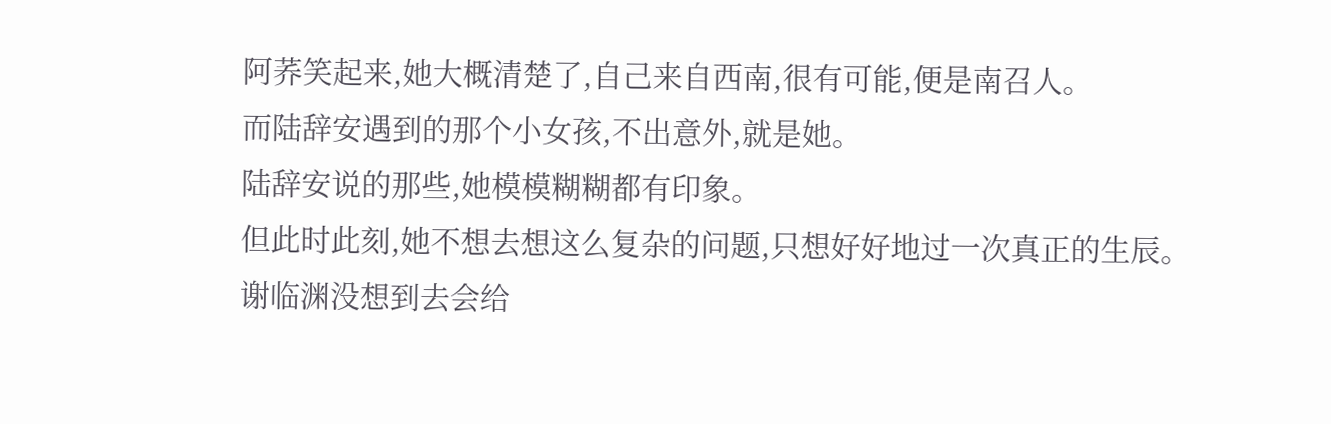阿荞笑起来,她大概清楚了,自己来自西南,很有可能,便是南召人。
而陆辞安遇到的那个小女孩,不出意外,就是她。
陆辞安说的那些,她模模糊糊都有印象。
但此时此刻,她不想去想这么复杂的问题,只想好好地过一次真正的生辰。
谢临渊没想到去会给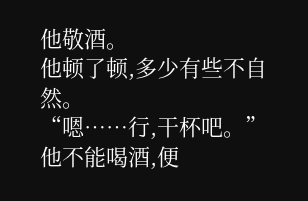他敬酒。
他顿了顿,多少有些不自然。
“嗯……行,干杯吧。”
他不能喝酒,便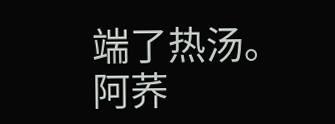端了热汤。
阿荞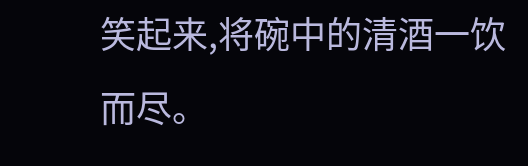笑起来,将碗中的清酒一饮而尽。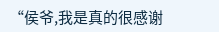“侯爷,我是真的很感谢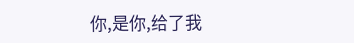你,是你,给了我